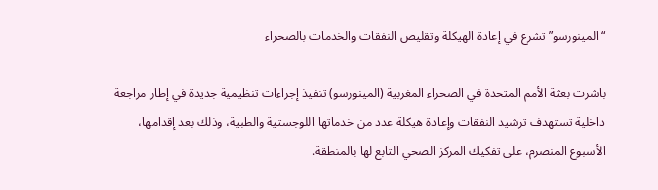“المينورسو” تشرع في إعادة الهيكلة وتقليص النفقات والخدمات بالصحراء

باشرت بعثة الأمم المتحدة في الصحراء المغربية (المينورسو) تنفيذ إجراءات تنظيمية جديدة في إطار مراجعة داخلية تستهدف ترشيد النفقات وإعادة هيكلة عدد من خدماتها اللوجستية والطبية، وذلك بعد إقدامها، الأسبوع المنصرم، على تفكيك المركز الصحي التابع لها بالمنطقة.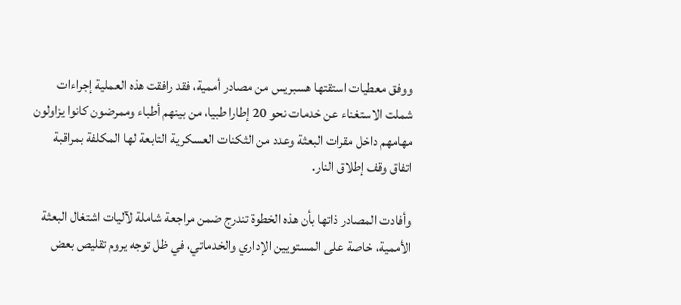ووفق معطيات استقتها هسبريس من مصادر أممية، فقد رافقت هذه العملية إجراءات شملت الاستغناء عن خدمات نحو 20 إطارا طبيا، من بينهم أطباء وممرضون كانوا يزاولون مهامهم داخل مقرات البعثة وعدد من الثكنات العسكرية التابعة لها المكلفة بمراقبة اتفاق وقف إطلاق النار.

وأفادت المصادر ذاتها بأن هذه الخطوة تندرج ضمن مراجعة شاملة لآليات اشتغال البعثة الأممية، خاصة على المستويين الإداري والخدماتي، في ظل توجه يروم تقليص بعض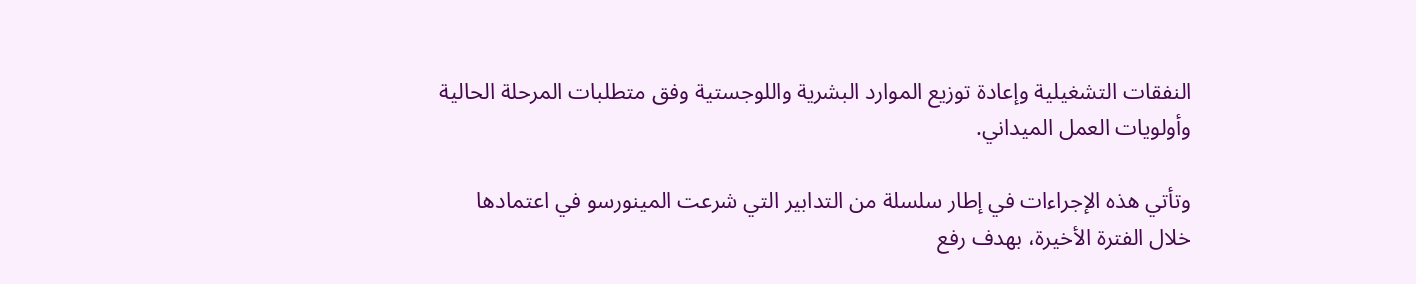النفقات التشغيلية وإعادة توزيع الموارد البشرية واللوجستية وفق متطلبات المرحلة الحالية وأولويات العمل الميداني.

وتأتي هذه الإجراءات في إطار سلسلة من التدابير التي شرعت المينورسو في اعتمادها خلال الفترة الأخيرة، بهدف رفع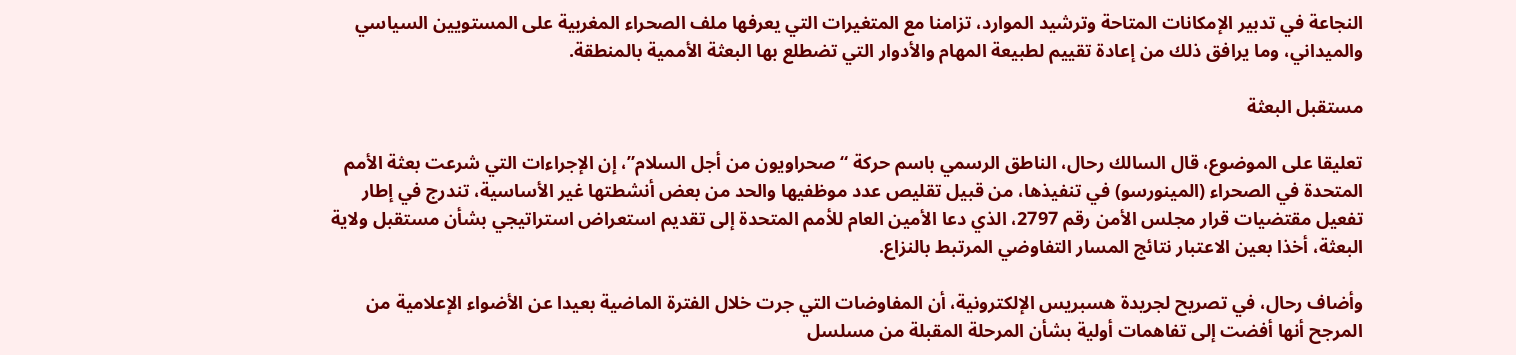النجاعة في تدبير الإمكانات المتاحة وترشيد الموارد، تزامنا مع المتغيرات التي يعرفها ملف الصحراء المغربية على المستويين السياسي والميداني، وما يرافق ذلك من إعادة تقييم لطبيعة المهام والأدوار التي تضطلع بها البعثة الأممية بالمنطقة.

مستقبل البعثة

تعليقا على الموضوع، قال السالك رحال، الناطق الرسمي باسم حركة “صحراويون من أجل السلام”، إن الإجراءات التي شرعت بعثة الأمم المتحدة في الصحراء (المينورسو) في تنفيذها، من قبيل تقليص عدد موظفيها والحد من بعض أنشطتها غير الأساسية، تندرج في إطار تفعيل مقتضيات قرار مجلس الأمن رقم 2797، الذي دعا الأمين العام للأمم المتحدة إلى تقديم استعراض استراتيجي بشأن مستقبل ولاية البعثة، أخذا بعين الاعتبار نتائج المسار التفاوضي المرتبط بالنزاع.

وأضاف رحال، في تصريح لجريدة هسبريس الإلكترونية، أن المفاوضات التي جرت خلال الفترة الماضية بعيدا عن الأضواء الإعلامية من المرجح أنها أفضت إلى تفاهمات أولية بشأن المرحلة المقبلة من مسلسل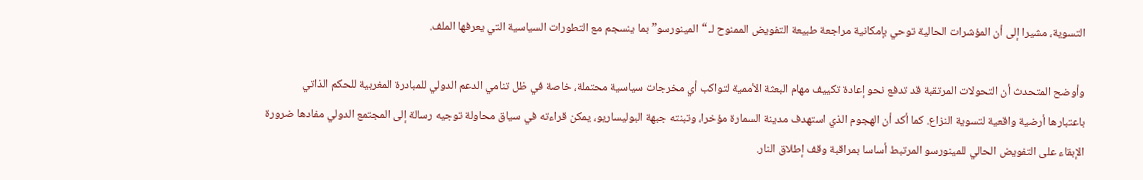التسوية، مشيرا إلى أن المؤشرات الحالية توحي بإمكانية مراجعة طبيعة التفويض الممنوح لـ “المينورسو” بما ينسجم مع التطورات السياسية التي يعرفها الملف.

وأوضح المتحدث أن التحولات المرتقبة قد تدفع نحو إعادة تكييف مهام البعثة الأممية لتواكب أي مخرجات سياسية محتملة، خاصة في ظل تنامي الدعم الدولي للمبادرة المغربية للحكم الذاتي باعتبارها أرضية واقعية لتسوية النزاع. كما أكد أن الهجوم الذي استهدف مدينة السمارة مؤخرا، وتبنته جبهة البوليساريو، يمكن قراءته في سياق محاولة توجيه رسالة إلى المجتمع الدولي مفادها ضرورة الإبقاء على التفويض الحالي للمينورسو المرتبط أساسا بمراقبة وقف إطلاق النار.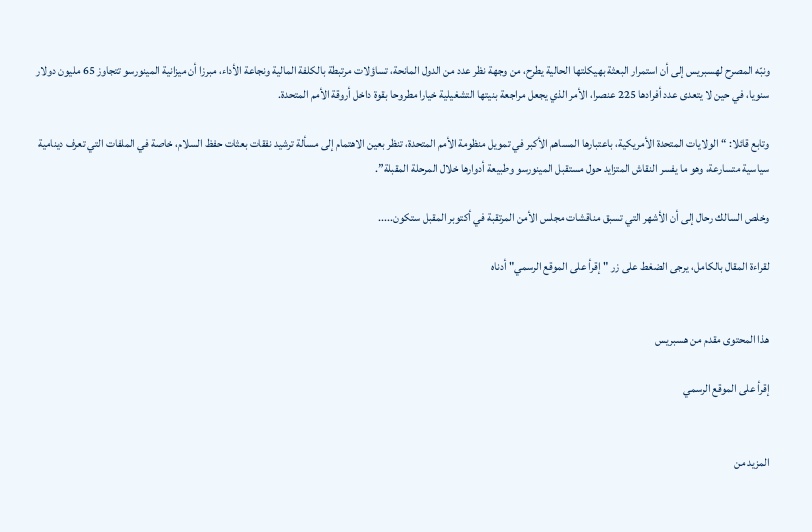ونبّه المصرح لهسبريس إلى أن استمرار البعثة بهيكلتها الحالية يطرح، من وجهة نظر عدد من الدول المانحة، تساؤلات مرتبطة بالكلفة المالية ونجاعة الأداء، مبرزا أن ميزانية المينورسو تتجاوز 65 مليون دولار سنويا، في حين لا يتعدى عدد أفرادها 225 عنصرا، الأمر الذي يجعل مراجعة بنيتها التشغيلية خيارا مطروحا بقوة داخل أروقة الأمم المتحدة.

وتابع قائلا: “الولايات المتحدة الأمريكية، باعتبارها المساهم الأكبر في تمويل منظومة الأمم المتحدة، تنظر بعين الاهتمام إلى مسألة ترشيد نفقات بعثات حفظ السلام، خاصة في الملفات التي تعرف دينامية سياسية متسارعة، وهو ما يفسر النقاش المتزايد حول مستقبل المينورسو وطبيعة أدوارها خلال المرحلة المقبلة”.

وخلص السالك رحال إلى أن الأشهر التي تسبق مناقشات مجلس الأمن المرتقبة في أكتوبر المقبل ستكون.....

لقراءة المقال بالكامل، يرجى الضغط على زر "إقرأ على الموقع الرسمي" أدناه


هذا المحتوى مقدم من هسبريس

إقرأ على الموقع الرسمي


المزيد من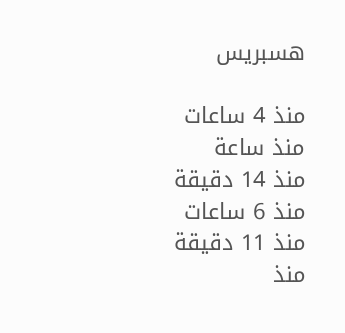هسبريس

منذ 4 ساعات
منذ ساعة
منذ 14 دقيقة
منذ 6 ساعات
منذ 11 دقيقة
منذ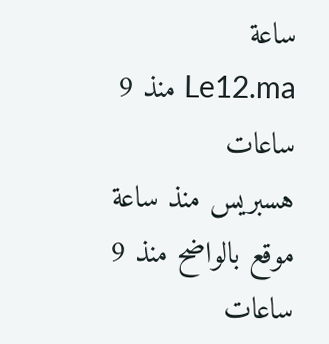ساعة
Le12.ma منذ 9 ساعات
هسبريس منذ ساعة
موقع بالواضح منذ 9 ساعات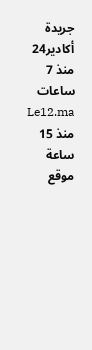جريدة أكادير24 منذ 7 ساعات
Le12.ma منذ 15 ساعة
موقع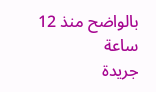بالواضح منذ 12 ساعة
جريدة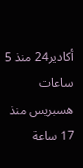أكادير24 منذ 5 ساعات
هسبريس منذ 17 ساعة